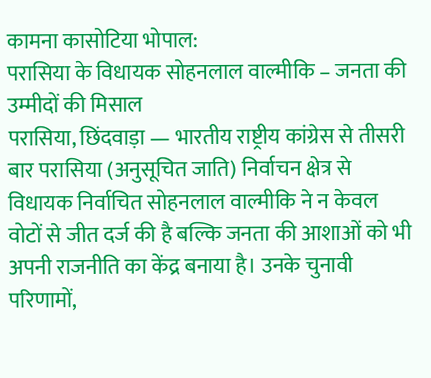कामना कासोटिया भोपाल:
परासिया के विधायक सोहनलाल वाल्मीकि – जनता की उम्मीदों की मिसाल
परासिया, छिंदवाड़ा — भारतीय राष्ट्रीय कांग्रेस से तीसरी बार परासिया (अनुसूचित जाति) निर्वाचन क्षेत्र से विधायक निर्वाचित सोहनलाल वाल्मीकि ने न केवल वोटों से जीत दर्ज की है बल्कि जनता की आशाओं को भी अपनी राजनीति का केंद्र बनाया है। उनके चुनावी परिणामों,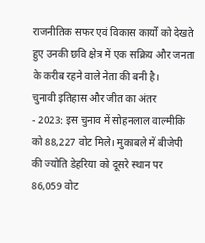राजनीतिक सफर एवं विकास कार्यों को देखते हुए उनकी छवि क्षेत्र में एक सक्रिय और जनता के करीब रहने वाले नेता की बनी है।
चुनावी इतिहास और जीत का अंतर
- 2023: इस चुनाव में सोहनलाल वाल्मीकि को 88,227 वोट मिले। मुकाबले में बीजेपी की ज्योति डेहरिया को दूसरे स्थान पर 86,059 वोट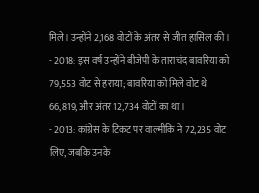मिले। उन्होंने 2,168 वोटों के अंतर से जीत हासिल की।
- 2018: इस वर्ष उन्होंने बीजेपी के ताराचंद बावरिया को 79,553 वोट से हराया; बावरिया को मिले वोट थे 66,819, और अंतर 12,734 वोटों का था।
- 2013: कांग्रेस के टिकट पर वाल्मीकि ने 72,235 वोट लिए, जबकि उनके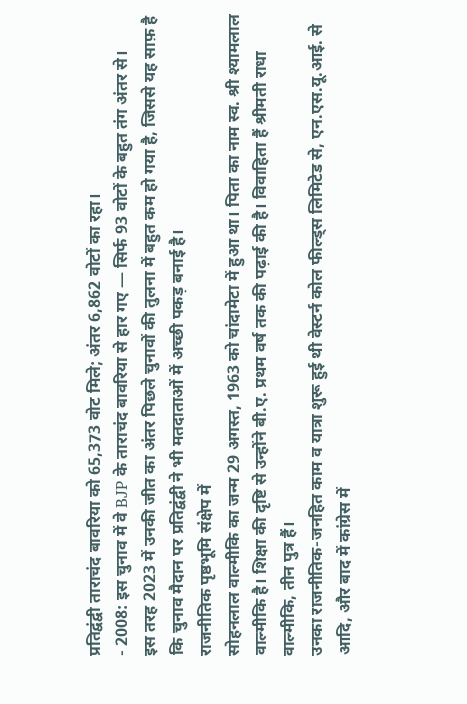प्रतिद्वंद्वी ताराचंद बावरिया को 65,373 वोट मिले; अंतर 6,862 वोटों का रहा।
- 2008: इस चुनाव में वे BJP के ताराचंद बावरिया से हार गए — सिर्फ 93 वोटों के बहुत तंग अंतर से।
इस तरह 2023 में उनकी जीत का अंतर पिछले चुनावों की तुलना में बहुत कम हो गया है, जिससे यह साफ़ है कि चुनाव मैदान पर प्रतिद्वंद्वी ने भी मतदाताओं में अच्छी पकड़ बनाई है।
राजनीतिक पृष्ठभूमि संक्षेप में
सोहनलाल वाल्मीकि का जन्म 29 अगस्त, 1963 को चांदामेटा में हुआ था। पिता का नाम स्व. श्री श्यामलाल वाल्मीकि है। शिक्षा की दृष्टि से उन्होंने बी.ए. प्रथम वर्ष तक की पढ़ाई की है। विवाहिता हैं श्रीमती राधा वाल्मीकि, तीन पुत्र हैं।
उनका राजनीतिक-जनहित काम व यात्रा शुरू हुई थी वेस्टर्न कोल फील्ड्स लिमिटेड से, एन.एस.यू.आई. से आदि, और बाद में कांग्रेस में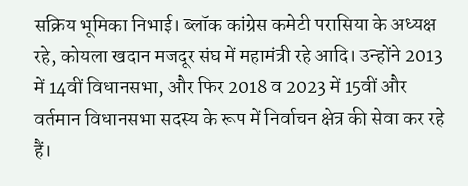सक्रिय भूमिका निभाई। ब्लॉक कांग्रेस कमेटी परासिया के अध्यक्ष रहे, कोयला खदान मजदूर संघ में महामंत्री रहे आदि। उन्होंने 2013 में 14वीं विधानसभा, और फिर 2018 व 2023 में 15वीं और वर्तमान विधानसभा सदस्य के रूप में निर्वाचन क्षेत्र की सेवा कर रहे हैं।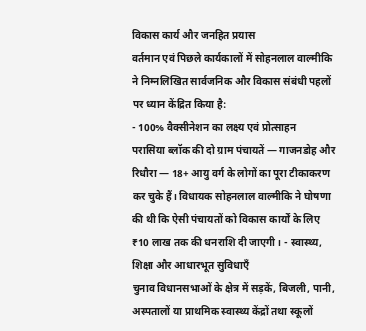विकास कार्य और जनहित प्रयास
वर्तमान एवं पिछले कार्यकालों में सोहनलाल वाल्मीकि ने निम्नलिखित सार्वजनिक और विकास संबंधी पहलों पर ध्यान केंद्रित किया है:
- 100% वैक्सीनेशन का लक्ष्य एवं प्रोत्साहन
परासिया ब्लॉक की दो ग्राम पंचायतें — गाजनडोह और रिधौरा — 18+ आयु वर्ग के लोगों का पूरा टीकाकरण कर चुके हैं। विधायक सोहनलाल वाल्मीकि ने घोषणा की थी कि ऐसी पंचायतों को विकास कार्यों के लिए ₹10 लाख तक की धनराशि दी जाएगी। - स्वास्थ्य, शिक्षा और आधारभूत सुविधाएँ
चुनाव विधानसभाओं के क्षेत्र में सड़कें, बिजली, पानी, अस्पतालों या प्राथमिक स्वास्थ्य केंद्रों तथा स्कूलों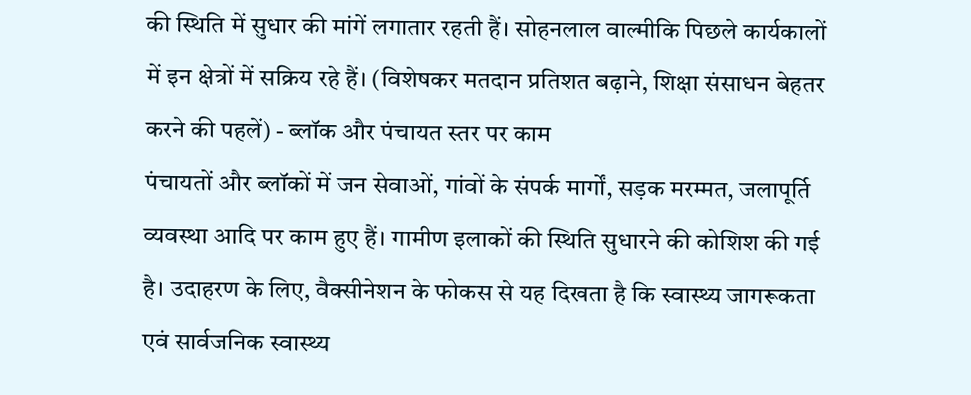की स्थिति में सुधार की मांगें लगातार रहती हैं। सोहनलाल वाल्मीकि पिछले कार्यकालों में इन क्षेत्रों में सक्रिय रहे हैं। (विशेषकर मतदान प्रतिशत बढ़ाने, शिक्षा संसाधन बेहतर करने की पहलें) - ब्लॉक और पंचायत स्तर पर काम
पंचायतों और ब्लॉकों में जन सेवाओं, गांवों के संपर्क मार्गों, सड़क मरम्मत, जलापूर्ति व्यवस्था आदि पर काम हुए हैं। गामीण इलाकों की स्थिति सुधारने की कोशिश की गई है। उदाहरण के लिए, वैक्सीनेशन के फोकस से यह दिखता है कि स्वास्थ्य जागरूकता एवं सार्वजनिक स्वास्थ्य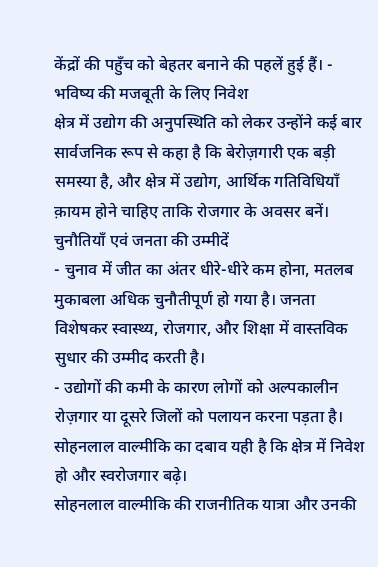केंद्रों की पहुँच को बेहतर बनाने की पहलें हुई हैं। - भविष्य की मजबूती के लिए निवेश
क्षेत्र में उद्योग की अनुपस्थिति को लेकर उन्होंने कई बार सार्वजनिक रूप से कहा है कि बेरोज़गारी एक बड़ी समस्या है, और क्षेत्र में उद्योग, आर्थिक गतिविधियाँ क़ायम होने चाहिए ताकि रोजगार के अवसर बनें।
चुनौतियाँ एवं जनता की उम्मीदें
- चुनाव में जीत का अंतर धीरे-धीरे कम होना, मतलब मुकाबला अधिक चुनौतीपूर्ण हो गया है। जनता विशेषकर स्वास्थ्य, रोजगार, और शिक्षा में वास्तविक सुधार की उम्मीद करती है।
- उद्योगों की कमी के कारण लोगों को अल्पकालीन रोज़गार या दूसरे जिलों को पलायन करना पड़ता है। सोहनलाल वाल्मीकि का दबाव यही है कि क्षेत्र में निवेश हो और स्वरोजगार बढ़े।
सोहनलाल वाल्मीकि की राजनीतिक यात्रा और उनकी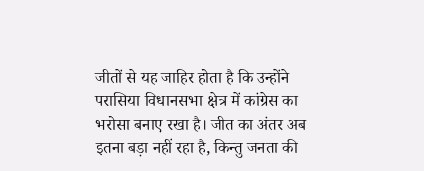जीतों से यह जाहिर होता है कि उन्होंने परासिया विधानसभा क्षेत्र में कांग्रेस का भरोसा बनाए रखा है। जीत का अंतर अब इतना बड़ा नहीं रहा है, किन्तु जनता की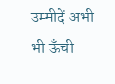उम्मीदें अभी भी ऊँची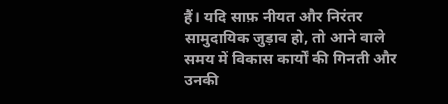हैं। यदि साफ़ नीयत और निरंतर सामुदायिक जुड़ाव हो, तो आने वाले समय में विकास कार्यों की गिनती और उनकी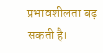प्रभावशीलता बढ़ सकती है।